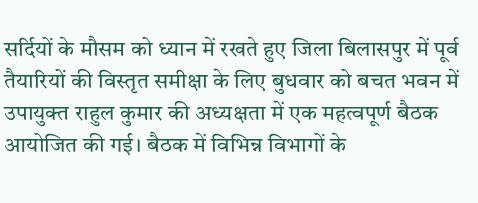सर्दियों के मौसम को ध्यान में रखते हुए जिला बिलासपुर में पूर्व तैयारियों की विस्तृत समीक्षा के लिए बुधवार को बचत भवन में उपायुक्त राहुल कुमार की अध्यक्षता में एक महत्वपूर्ण बैठक आयोजित की गई। बैठक में विभिन्न विभागों के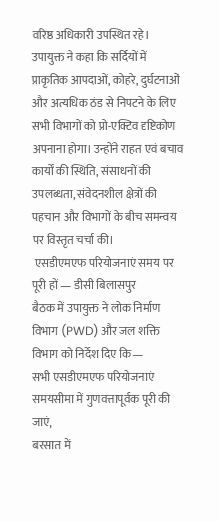वरिष्ठ अधिकारी उपस्थित रहे।
उपायुक्त ने कहा कि सर्दियों में प्राकृतिक आपदाओं, कोहरे, दुर्घटनाओं और अत्यधिक ठंड से निपटने के लिए सभी विभागों को प्रो-एक्टिव दृष्टिकोण अपनाना होगा। उन्होंने राहत एवं बचाव कार्यों की स्थिति, संसाधनों की उपलब्धता, संवेदनशील क्षेत्रों की पहचान और विभागों के बीच समन्वय पर विस्तृत चर्चा की।
 एसडीएमएफ परियोजनाएं समय पर पूरी हों — डीसी बिलासपुर
बैठक में उपायुक्त ने लोक निर्माण विभाग (PWD) और जल शक्ति विभाग को निर्देश दिए कि—
सभी एसडीएमएफ परियोजनाएं समयसीमा में गुणवत्तापूर्वक पूरी की जाएं,
बरसात में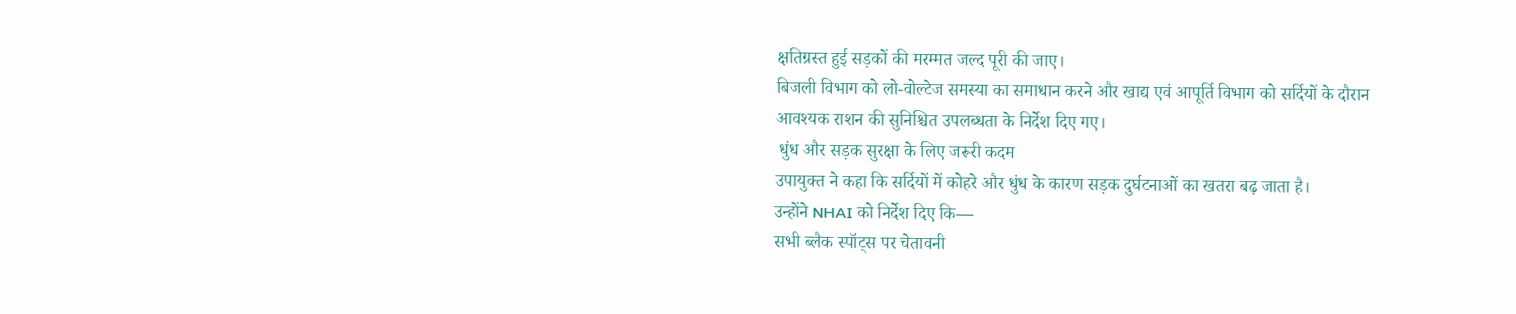क्षतिग्रस्त हुई सड़कों की मरम्मत जल्द पूरी की जाए।
बिजली विभाग को लो-वोल्टेज समस्या का समाधान करने और खाद्य एवं आपूर्ति विभाग को सर्दियों के दौरान आवश्यक राशन की सुनिश्चित उपलब्धता के निर्देश दिए गए।
 धुंध और सड़क सुरक्षा के लिए जरूरी कदम
उपायुक्त ने कहा कि सर्दियों में कोहरे और धुंध के कारण सड़क दुर्घटनाओं का खतरा बढ़ जाता है।
उन्होंने NHAI को निर्देश दिए कि—
सभी ब्लैक स्पॉट्स पर चेतावनी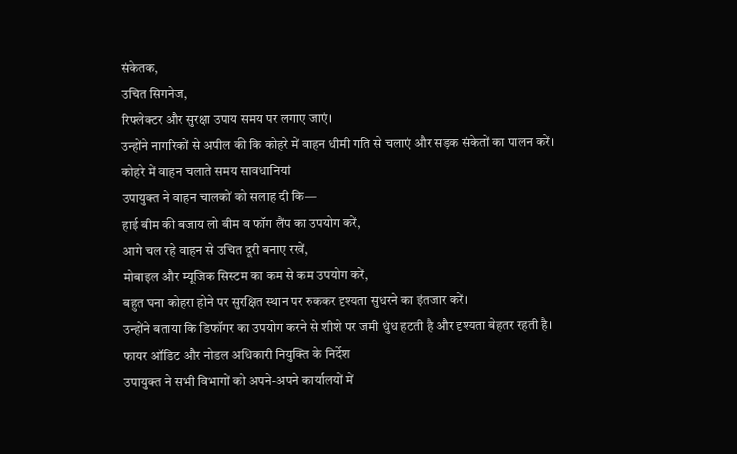संकेतक,
उचित सिगनेज,
रिफ्लेक्टर और सुरक्षा उपाय समय पर लगाए जाएं।
उन्होंने नागरिकों से अपील की कि कोहरे में वाहन धीमी गति से चलाएं और सड़क संकेतों का पालन करें।
कोहरे में वाहन चलाते समय सावधानियां
उपायुक्त ने वाहन चालकों को सलाह दी कि—
हाई बीम की बजाय लो बीम व फॉग लैंप का उपयोग करें,
आगे चल रहे वाहन से उचित दूरी बनाए रखें,
मोबाइल और म्यूजिक सिस्टम का कम से कम उपयोग करें,
बहुत घना कोहरा होने पर सुरक्षित स्थान पर रुककर दृश्यता सुधरने का इंतजार करें।
उन्होंने बताया कि डिफॉगर का उपयोग करने से शीशे पर जमी धुंध हटती है और दृश्यता बेहतर रहती है।
फायर ऑडिट और नोडल अधिकारी नियुक्ति के निर्देश
उपायुक्त ने सभी विभागों को अपने-अपने कार्यालयों में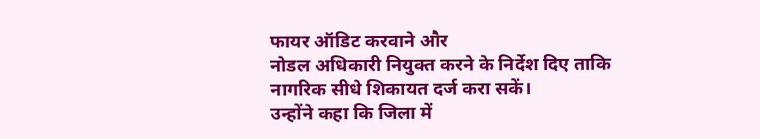फायर ऑडिट करवाने और
नोडल अधिकारी नियुक्त करने के निर्देश दिए ताकि नागरिक सीधे शिकायत दर्ज करा सकें।
उन्होंने कहा कि जिला में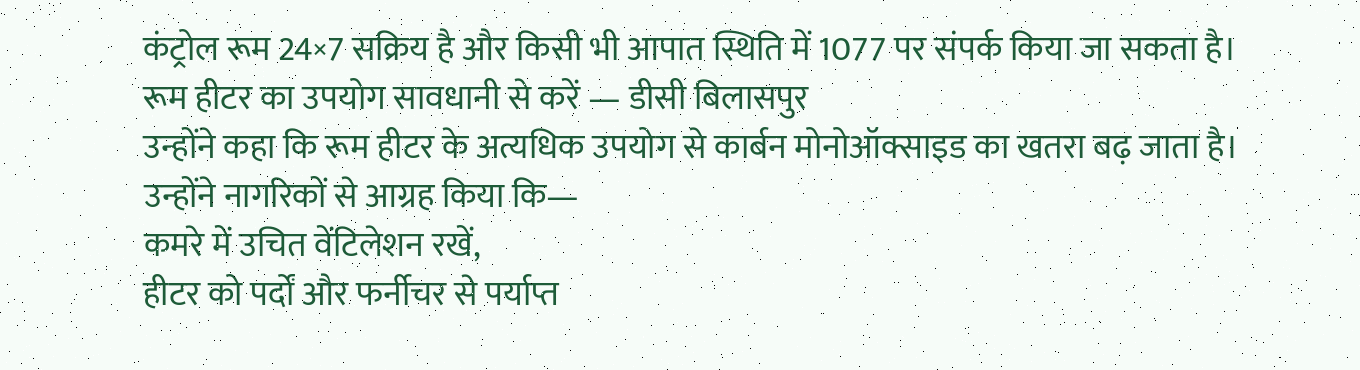कंट्रोल रूम 24×7 सक्रिय है और किसी भी आपात स्थिति में 1077 पर संपर्क किया जा सकता है।
रूम हीटर का उपयोग सावधानी से करें — डीसी बिलासपुर
उन्होंने कहा कि रूम हीटर के अत्यधिक उपयोग से कार्बन मोनोऑक्साइड का खतरा बढ़ जाता है।
उन्होंने नागरिकों से आग्रह किया कि—
कमरे में उचित वेंटिलेशन रखें,
हीटर को पर्दों और फर्नीचर से पर्याप्त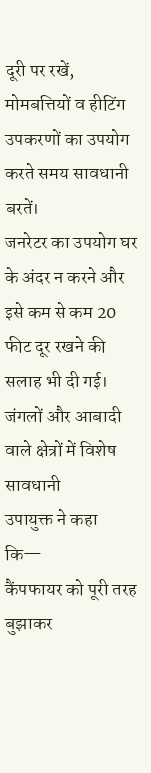दूरी पर रखें,
मोमबत्तियों व हीटिंग उपकरणों का उपयोग करते समय सावधानी बरतें।
जनरेटर का उपयोग घर के अंदर न करने और इसे कम से कम 20 फीट दूर रखने की सलाह भी दी गई।
जंगलों और आबादी वाले क्षेत्रों में विशेष सावधानी
उपायुक्त ने कहा कि—
कैंपफायर को पूरी तरह बुझाकर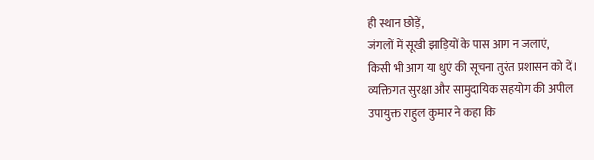ही स्थान छोड़ें,
जंगलों में सूखी झाड़ियों के पास आग न जलाएं,
किसी भी आग या धुएं की सूचना तुरंत प्रशासन को दें।
व्यक्तिगत सुरक्षा और सामुदायिक सहयोग की अपील
उपायुक्त राहुल कुमार ने कहा कि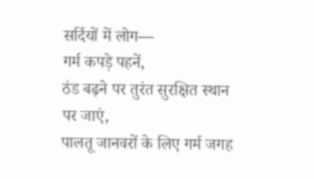सर्दियों में लोग—
गर्म कपड़े पहनें,
ठंड बढ़ने पर तुरंत सुरक्षित स्थान पर जाएं,
पालतू जानवरों के लिए गर्म जगह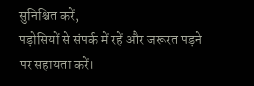सुनिश्चित करें,
पड़ोसियों से संपर्क में रहें और जरूरत पड़ने पर सहायता करें।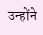उन्होंने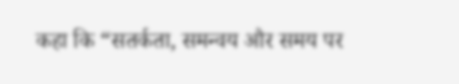कहा कि “सतर्कता, समन्वय और समय पर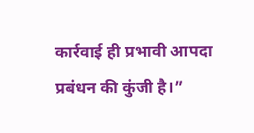कार्रवाई ही प्रभावी आपदा प्रबंधन की कुंजी है।”